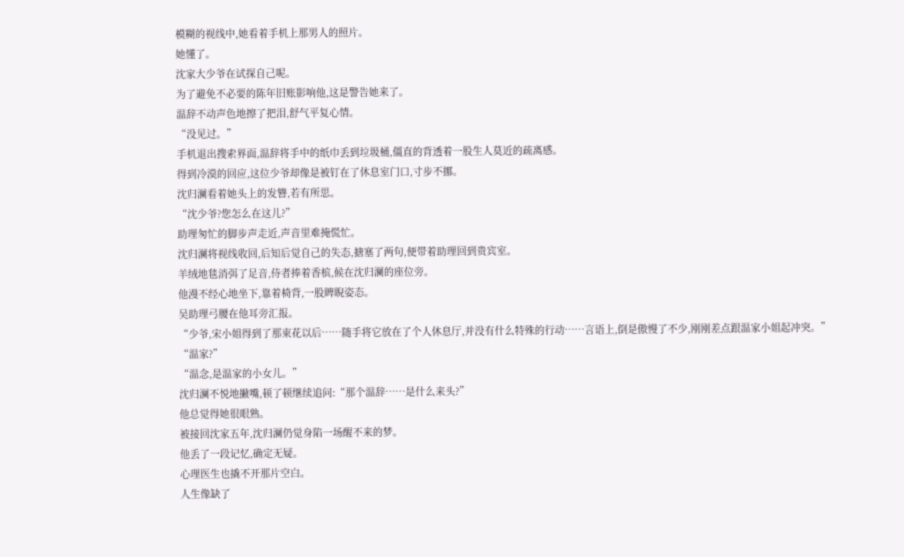模糊的视线中,她看着手机上那男人的照片。
她懂了。
沈家大少爷在试探自己呢。
为了避免不必要的陈年旧账影响他,这是警告她来了。
温辞不动声色地擦了把泪,舒气平复心情。
“没见过。”
手机退出搜索界面,温辞将手中的纸巾丢到垃圾桶,僵直的背透着一股生人莫近的疏离感。
得到冷漠的回应,这位少爷却像是被钉在了休息室门口,寸步不挪。
沈归澜看着她头上的发簪,若有所思。
“沈少爷?您怎么在这儿?”
助理匆忙的脚步声走近,声音里难掩慌忙。
沈归澜将视线收回,后知后觉自己的失态,搪塞了两句,便带着助理回到贵宾室。
羊绒地毯消弭了足音,侍者捧着香槟,候在沈归澜的座位旁。
他漫不经心地坐下,靠着椅背,一股睥睨姿态。
吴助理弓腰在他耳旁汇报。
“少爷,宋小姐得到了那束花以后……随手将它放在了个人休息厅,并没有什么特殊的行动……言语上,倒是傲慢了不少,刚刚差点跟温家小姐起冲突。”
“温家?”
“温念,是温家的小女儿。”
沈归澜不悦地撇嘴,顿了顿继续追问:“那个温辞……是什么来头?”
他总觉得她很眼熟。
被接回沈家五年,沈归澜仍觉身陷一场醒不来的梦。
他丢了一段记忆,确定无疑。
心理医生也撬不开那片空白。
人生像缺了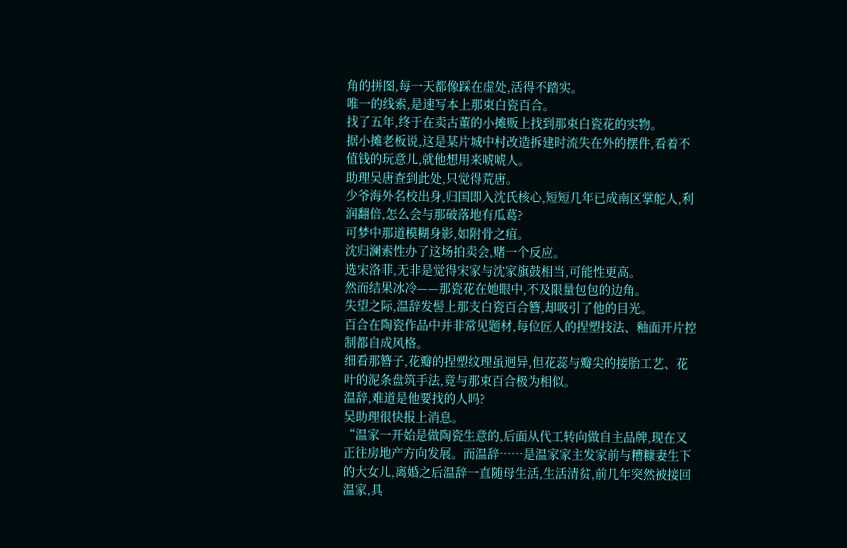角的拼图,每一天都像踩在虚处,活得不踏实。
唯一的线索,是速写本上那束白瓷百合。
找了五年,终于在卖古董的小摊贩上找到那束白瓷花的实物。
据小摊老板说,这是某片城中村改造拆建时流失在外的摆件,看着不值钱的玩意儿,就他想用来唬唬人。
助理吴唐查到此处,只觉得荒唐。
少爷海外名校出身,归国即入沈氏核心,短短几年已成南区掌舵人,利润翻倍,怎么会与那破落地有瓜葛?
可梦中那道模糊身影,如附骨之疽。
沈归澜索性办了这场拍卖会,赌一个反应。
选宋洛菲,无非是觉得宋家与沈家旗鼓相当,可能性更高。
然而结果冰冷——那瓷花在她眼中,不及限量包包的边角。
失望之际,温辞发髻上那支白瓷百合簪,却吸引了他的目光。
百合在陶瓷作品中并非常见题材,每位匠人的捏塑技法、釉面开片控制都自成风格。
细看那簪子,花瓣的捏塑纹理虽迥异,但花蕊与瓣尖的接胎工艺、花叶的泥条盘筑手法,竟与那束百合极为相似。
温辞,难道是他要找的人吗?
吴助理很快报上消息。
“温家一开始是做陶瓷生意的,后面从代工转向做自主品牌,现在又正往房地产方向发展。而温辞……是温家家主发家前与糟糠妻生下的大女儿,离婚之后温辞一直随母生活,生活清贫,前几年突然被接回温家,具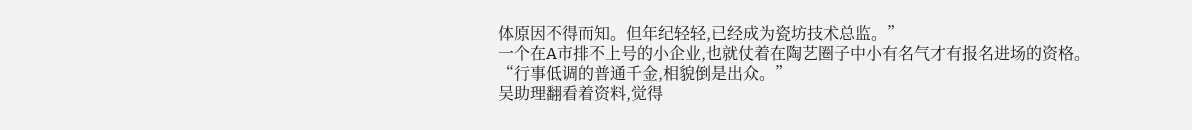体原因不得而知。但年纪轻轻,已经成为瓷坊技术总监。”
一个在A市排不上号的小企业,也就仗着在陶艺圈子中小有名气才有报名进场的资格。
“行事低调的普通千金,相貌倒是出众。”
吴助理翻看着资料,觉得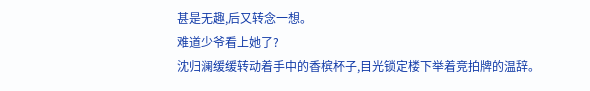甚是无趣,后又转念一想。
难道少爷看上她了?
沈归澜缓缓转动着手中的香槟杯子,目光锁定楼下举着竞拍牌的温辞。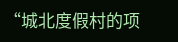“城北度假村的项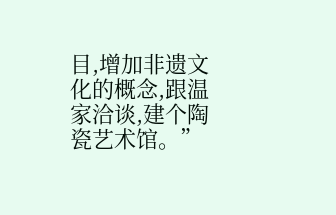目,增加非遗文化的概念,跟温家洽谈,建个陶瓷艺术馆。”